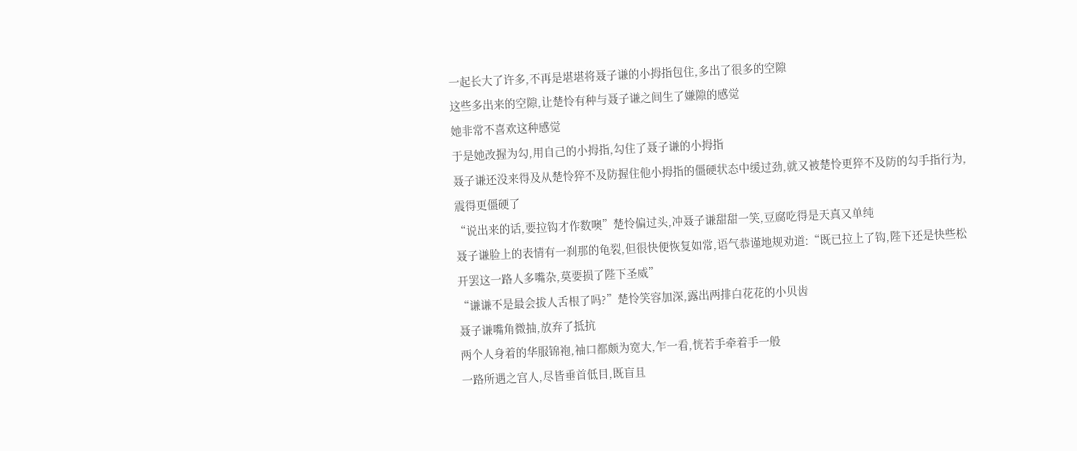一起长大了许多,不再是堪堪将聂子谦的小拇指包住,多出了很多的空隙
这些多出来的空隙,让楚怜有种与聂子谦之间生了嫌隙的感觉
她非常不喜欢这种感觉
于是她改握为勾,用自己的小拇指,勾住了聂子谦的小拇指
聂子谦还没来得及从楚怜猝不及防握住他小拇指的僵硬状态中缓过劲,就又被楚怜更猝不及防的勾手指行为,震得更僵硬了
“说出来的话,要拉钩才作数噢”楚怜偏过头,冲聂子谦甜甜一笑,豆腐吃得是天真又单纯
聂子谦脸上的表情有一刹那的龟裂,但很快便恢复如常,语气恭谨地规劝道:“既已拉上了钩,陛下还是快些松开罢这一路人多嘴杂,莫要损了陛下圣威”
“谦谦不是最会拔人舌根了吗?”楚怜笑容加深,露出两排白花花的小贝齿
聂子谦嘴角微抽,放弃了抵抗
两个人身着的华服锦袍,袖口都颇为宽大,乍一看,恍若手牵着手一般
一路所遇之宫人,尽皆垂首低目,既盲且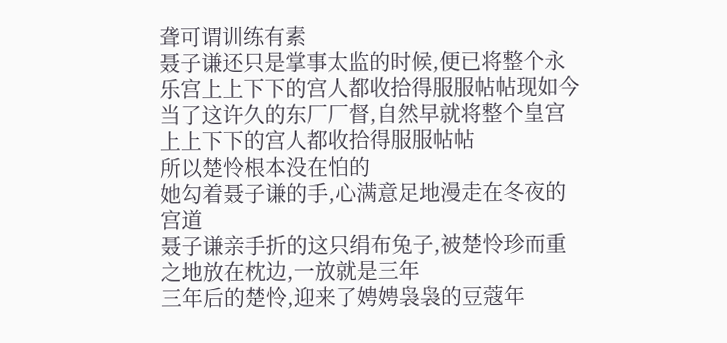聋可谓训练有素
聂子谦还只是掌事太监的时候,便已将整个永乐宫上上下下的宫人都收拾得服服帖帖现如今当了这许久的东厂厂督,自然早就将整个皇宫上上下下的宫人都收拾得服服帖帖
所以楚怜根本没在怕的
她勾着聂子谦的手,心满意足地漫走在冬夜的宫道
聂子谦亲手折的这只绢布兔子,被楚怜珍而重之地放在枕边,一放就是三年
三年后的楚怜,迎来了娉娉袅袅的豆蔻年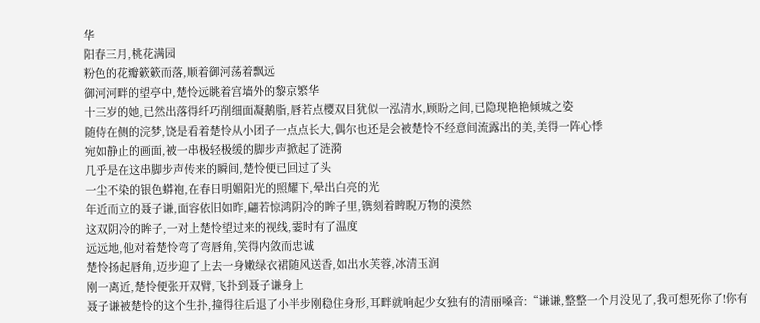华
阳春三月,桃花满园
粉色的花瓣簌簌而落,顺着御河荡着飘远
御河河畔的望亭中,楚怜远眺着宫墙外的黎京繁华
十三岁的她,已然出落得纤巧削细面凝鹅脂,唇若点樱双目犹似一泓清水,顾盼之间,已隐现艳艳倾城之姿
随侍在侧的浣梦,饶是看着楚怜从小团子一点点长大,偶尔也还是会被楚怜不经意间流露出的美,美得一阵心悸
宛如静止的画面,被一串极轻极缓的脚步声掀起了涟漪
几乎是在这串脚步声传来的瞬间,楚怜便已回过了头
一尘不染的银色蟒袍,在春日明媚阳光的照耀下,晕出白亮的光
年近而立的聂子谦,面容依旧如昨,翩若惊鸿阴冷的眸子里,镌刻着睥睨万物的漠然
这双阴冷的眸子,一对上楚怜望过来的视线,霎时有了温度
远远地,他对着楚怜弯了弯唇角,笑得内敛而忠诚
楚怜扬起唇角,迈步迎了上去一身嫩绿衣裙随风送香,如出水芙蓉,冰清玉润
刚一离近,楚怜便张开双臂,飞扑到聂子谦身上
聂子谦被楚怜的这个生扑,撞得往后退了小半步刚稳住身形,耳畔就响起少女独有的清丽嗓音:“谦谦,整整一个月没见了,我可想死你了!你有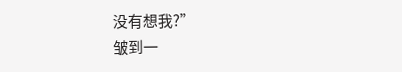没有想我?”
皱到一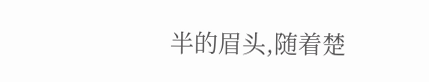半的眉头,随着楚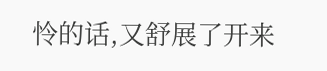怜的话,又舒展了开来